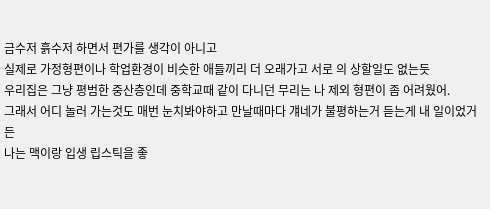금수저 흙수저 하면서 편가를 생각이 아니고
실제로 가정형편이나 학업환경이 비슷한 애들끼리 더 오래가고 서로 의 상할일도 없는듯
우리집은 그냥 평범한 중산층인데 중학교때 같이 다니던 무리는 나 제외 형편이 좀 어려웠어.
그래서 어디 놀러 가는것도 매번 눈치봐야하고 만날때마다 걔네가 불평하는거 듣는게 내 일이었거든
나는 맥이랑 입생 립스틱을 좋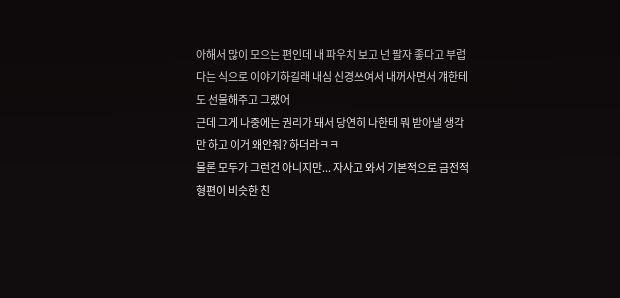아해서 많이 모으는 편인데 내 파우치 보고 넌 팔자 좋다고 부럽다는 식으로 이야기하길래 내심 신경쓰여서 내꺼사면서 걔한테도 선물해주고 그랬어
근데 그게 나중에는 권리가 돼서 당연히 나한테 뭐 받아낼 생각만 하고 이거 왜안줘? 하더라ㅋㅋ
물론 모두가 그런건 아니지만... 자사고 와서 기본적으로 금전적 형편이 비슷한 친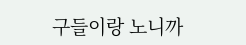구들이랑 노니까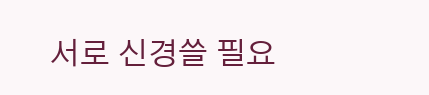서로 신경쓸 필요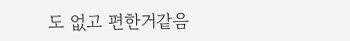도 없고 편한거같음